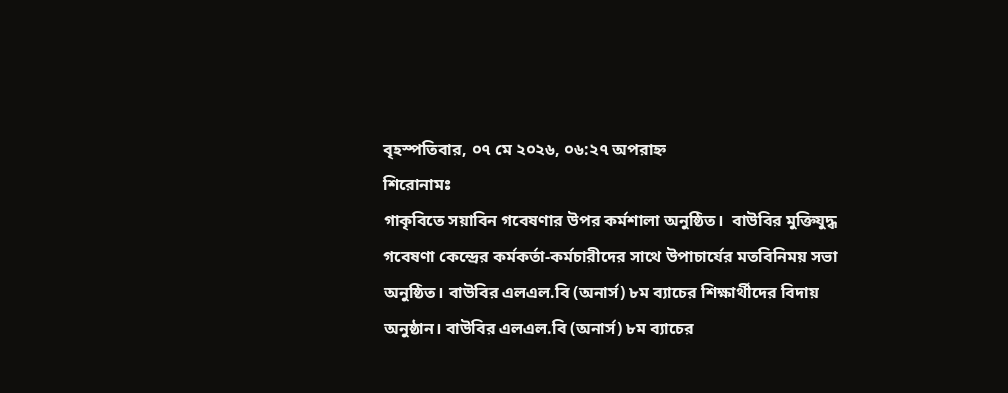বৃহস্পতিবার, ০৭ মে ২০২৬, ০৬:২৭ অপরাহ্ন
শিরোনামঃ
গাকৃবিতে সয়াবিন গবেষণার উপর কর্মশালা অনুষ্ঠিত।  বাউবির মুক্তিযুদ্ধ গবেষণা কেন্দ্রের কর্মকর্তা-কর্মচারীদের সাথে উপাচার্যের মতবিনিময় সভা অনুষ্ঠিত। বাউবির এলএল.বি (অনার্স) ৮ম ব্যাচের শিক্ষার্থীদের বিদায় অনুষ্ঠান। বাউবির এলএল.বি (অনার্স) ৮ম ব্যাচের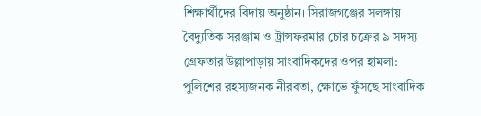শিক্ষার্থীদের বিদায় অনুষ্ঠান। সিরাজগঞ্জের সলঙ্গায় বৈদ্যুতিক সরঞ্জাম ও ট্রান্সফরমার চোর চক্রের ৯ সদস্য গ্রেফতার উল্লাপাড়ায় সাংবাদিকদের ওপর হামলা: পুলিশের রহস্যজনক নীরবতা, ক্ষোভে ফুঁসছে সাংবাদিক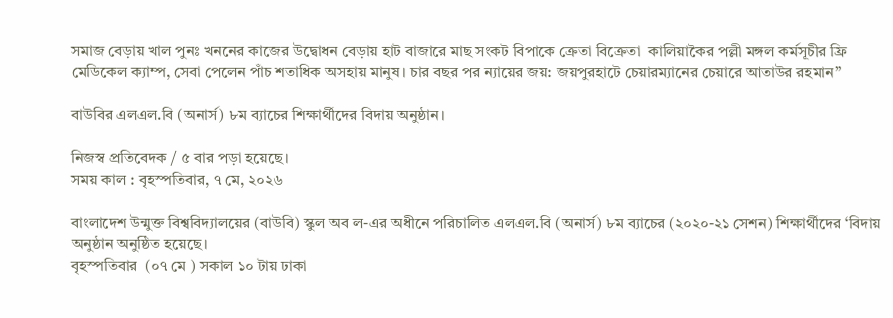সমাজ বেড়ায় খাল পুনঃ খননের কাজের উদ্বোধন বেড়ায় হাট বাজারে মাছ সংকট বিপাকে ক্রেতা বিক্রেতা  কালিয়াকৈর পল্লী মঙ্গল কর্মসূচীর ফ্রি মেডিকেল ক্যাম্প, সেবা পেলেন পাঁচ শতাধিক অসহায় মানুষ। চার বছর পর ন্যায়ের জয়: জয়পুরহাটে চেয়ারম্যানের চেয়ারে আতাউর রহমান”

বাউবির এলএল.বি (অনার্স) ৮ম ব্যাচের শিক্ষার্থীদের বিদায় অনুষ্ঠান।

নিজস্ব প্রতিবেদক / ৫ বার পড়া হয়েছে।
সময় কাল : বৃহস্পতিবার, ৭ মে, ২০২৬

বাংলাদেশ উন্মুক্ত বিশ্ববিদ্যালয়ের (বাউবি) স্কুল অব ল-এর অধীনে পরিচালিত এলএল.বি (অনার্স) ৮ম ব্যাচের (২০২০-২১ সেশন) শিক্ষার্থীদের ‘বিদায় অনুষ্ঠান অনুষ্ঠিত হয়েছে।
বৃহস্পতিবার  (০৭ মে ) সকাল ১০ টায় ঢাকা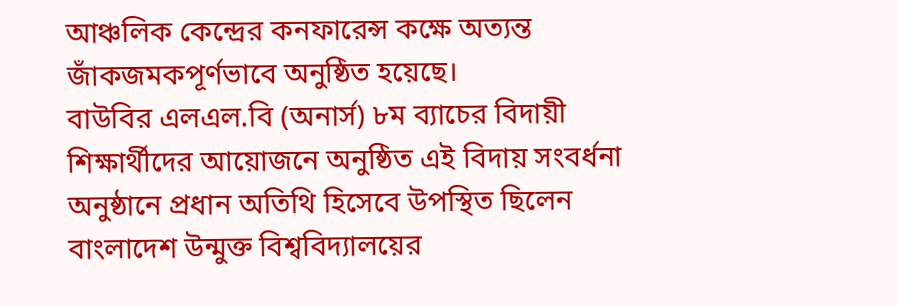আঞ্চলিক কেন্দ্রের কনফারেন্স কক্ষে অত্যন্ত জাঁকজমকপূর্ণভাবে অনুষ্ঠিত হয়েছে।
বাউবির এলএল.বি (অনার্স) ৮ম ব্যাচের বিদায়ী শিক্ষার্থীদের আয়োজনে অনুষ্ঠিত এই বিদায় সংবর্ধনা অনুষ্ঠানে প্রধান অতিথি হিসেবে উপস্থিত ছিলেন বাংলাদেশ উন্মুক্ত বিশ্ববিদ্যালয়ের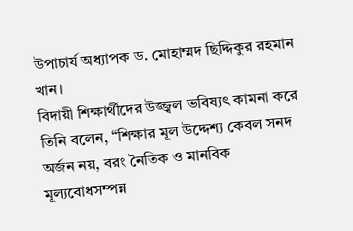উপাচার্য অধ্যাপক ড. মোহাম্মদ ছিদ্দিকুর রহমান খান।
বিদায়ী শিক্ষার্থীদের উজ্জ্বল ভবিষ্যৎ কামনা করে তিনি বলেন, “শিক্ষার মূল উদ্দেশ্য কেবল সনদ অর্জন নয়, বরং নৈতিক ও মানবিক মূল্যবোধসম্পন্ন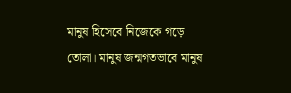মানুষ হিসেবে নিজেকে গড়ে তোলা। মানুষ জন্মগতভাবে মানুষ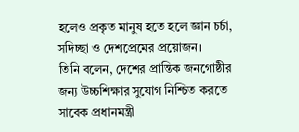হলেও প্রকৃত মানুষ হতে হলে জ্ঞান চর্চা, সদিচ্ছা ও দেশপ্রেমের প্রয়োজন।
তিনি বলেন, দেশের প্রান্তিক জনগোষ্ঠীর জন্য উচ্চশিক্ষার সুযোগ নিশ্চিত করতে সাবেক প্রধানমন্ত্রী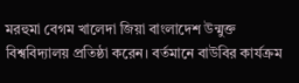মরহুমা বেগম খালেদা জিয়া বাংলাদেশ উন্মুক্ত বিশ্ববিদ্যালয় প্রতিষ্ঠা করেন। বর্তমানে বাউবির কার্যক্রম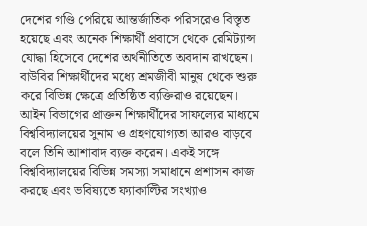দেশের গণ্ডি পেরিয়ে আন্তর্জাতিক পরিসরেও বিস্তৃত হয়েছে এবং অনেক শিক্ষার্থী প্রবাসে থেকে রেমিট্যান্স যোদ্ধা হিসেবে দেশের অর্থনীতিতে অবদান রাখছেন। বাউবির শিক্ষার্থীদের মধ্যে শ্রমজীবী মানুষ থেকে শুরু করে বিভিন্ন ক্ষেত্রে প্রতিষ্ঠিত ব্যক্তিরাও রয়েছেন। আইন বিভাগের প্রাক্তন শিক্ষার্থীদের সাফল্যের মাধ্যমে বিশ্ববিদ্যালয়ের সুনাম ও গ্রহণযোগ্যতা আরও বাড়বে বলে তিনি আশাবাদ ব্যক্ত করেন। একই সঙ্গে বিশ্ববিদ্যালয়ের বিভিন্ন সমস্যা সমাধানে প্রশাসন কাজ করছে এবং ভবিষ্যতে ফ্যাকাল্টির সংখ্যাও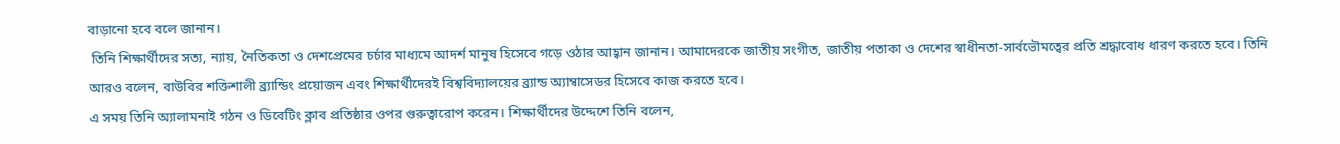বাড়ানো হবে বলে জানান।
 তিনি শিক্ষার্থীদের সত্য, ন্যায়, নৈতিকতা ও দেশপ্রেমের চর্চার মাধ্যমে আদর্শ মানুষ হিসেবে গড়ে ওঠার আহ্বান জানান। আমাদেরকে জাতীয় সংগীত, জাতীয় পতাকা ও দেশের স্বাধীনতা-সার্বভৌমত্বের প্রতি শ্রদ্ধাবোধ ধারণ করতে হবে। তিনি আরও বলেন, বাউবির শক্তিশালী ব্র্যান্ডিং প্রয়োজন এবং শিক্ষার্থীদেরই বিশ্ববিদ্যালয়ের ব্র্যান্ড অ্যাম্বাসেডর হিসেবে কাজ করতে হবে।
এ সময় তিনি অ্যালামনাই গঠন ও ডিবেটিং ক্লাব প্রতিষ্ঠার ওপর গুরুত্বারোপ করেন। শিক্ষার্থীদের উদ্দেশে তিনি বলেন,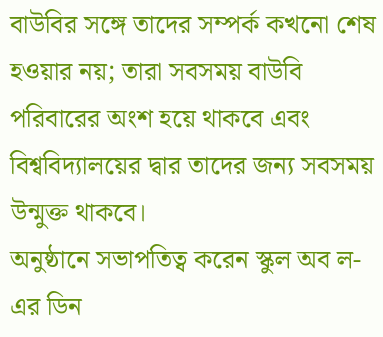বাউবির সঙ্গে তাদের সম্পর্ক কখনো শেষ হওয়ার নয়; তারা সবসময় বাউবি পরিবারের অংশ হয়ে থাকবে এবং বিশ্ববিদ্যালয়ের দ্বার তাদের জন্য সবসময় উন্মুক্ত থাকবে।
অনুষ্ঠানে সভাপতিত্ব করেন স্কুল অব ল-এর ডিন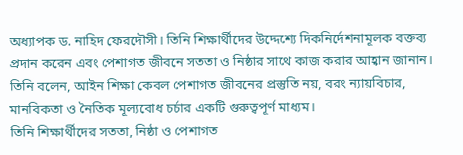অধ্যাপক ড. নাহিদ ফেরদৌসী। তিনি শিক্ষার্থীদের উদ্দেশ্যে দিকনির্দেশনামূলক বক্তব্য প্রদান করেন এবং পেশাগত জীবনে সততা ও নিষ্ঠার সাথে কাজ করার আহ্বান জানান। তিনি বলেন, আইন শিক্ষা কেবল পেশাগত জীবনের প্রস্তুতি নয়, বরং ন্যায়বিচার, মানবিকতা ও নৈতিক মূল্যবোধ চর্চার একটি গুরুত্বপূর্ণ মাধ্যম।
তিনি শিক্ষার্থীদের সততা, নিষ্ঠা ও পেশাগত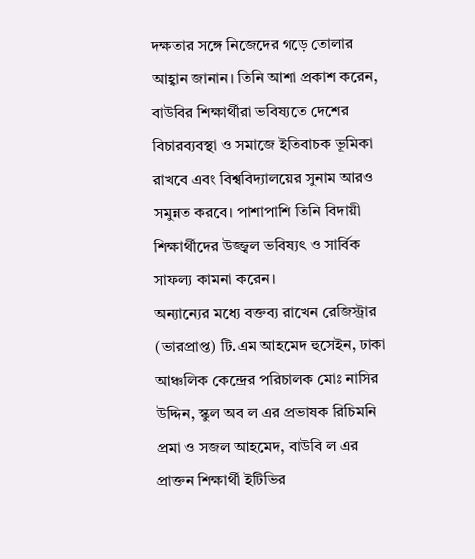দক্ষতার সঙ্গে নিজেদের গড়ে তোলার আহ্বান জানান। তিনি আশা প্রকাশ করেন, বাউবির শিক্ষার্থীরা ভবিষ্যতে দেশের বিচারব্যবস্থা ও সমাজে ইতিবাচক ভূমিকা রাখবে এবং বিশ্ববিদ্যালয়ের সুনাম আরও সমুন্নত করবে। পাশাপাশি তিনি বিদায়ী শিক্ষার্থীদের উজ্জ্বল ভবিষ্যৎ ও সার্বিক সাফল্য কামনা করেন।
অন্যান্যের মধ্যে বক্তব্য রাখেন রেজিস্ট্রার (ভারপ্রাপ্ত) টি.এম আহমেদ হুসেইন, ঢাকা আঞ্চলিক কেন্দ্রের পরিচালক মোঃ নাসির উদ্দিন, স্কুল অব ল এর প্রভাষক রিচিমনি প্রমা ও সজল আহমেদ, বাউবি ল এর প্রাক্তন শিক্ষার্থী ইটিভির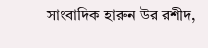সাংবাদিক হারুন উর রশীদ,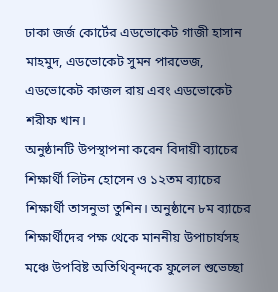ঢাকা জর্জ কোর্টের এডভোকেট গাজী হাসান মাহমুদ, এডভোকেট সুমন পারভেজ, এডভোকেট কাজল রায় এবং এডভোকেট শরীফ খান।
অনুষ্ঠানটি উপস্থাপনা করেন বিদায়ী ব্যাচের শিক্ষার্থী লিটন হোসেন ও ১২তম ব্যাচের শিক্ষার্থী তাসনুভা তুশিন। অনুষ্ঠানে ৮ম ব্যাচের শিক্ষার্থীদের পক্ষ থেকে মাননীয় উপাচার্যসহ মঞ্চে উপবিষ্ট অতিথিবৃন্দকে ফুলেল শুভেচ্ছা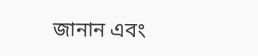জানান এবং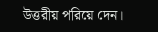উত্তরীয় পরিয়ে দেন।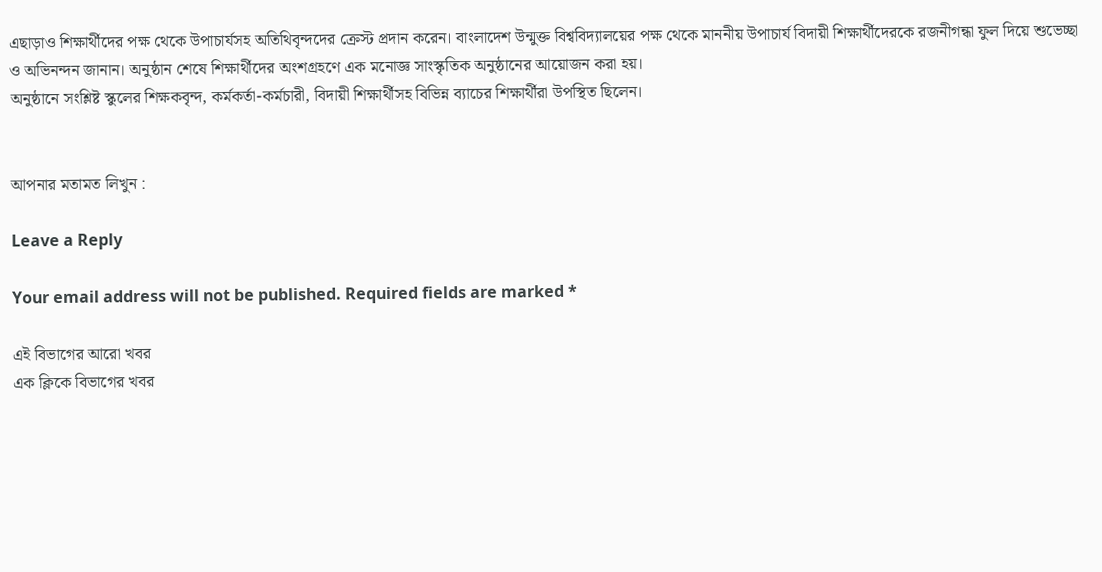এছাড়াও শিক্ষার্থীদের পক্ষ থেকে উপাচার্যসহ অতিথিবৃন্দদের ক্রেস্ট প্রদান করেন। বাংলাদেশ উন্মুক্ত বিশ্ববিদ্যালয়ের পক্ষ থেকে মাননীয় উপাচার্য বিদায়ী শিক্ষার্থীদেরকে রজনীগন্ধা ফুল দিয়ে শুভেচ্ছা ও অভিনন্দন জানান। অনুষ্ঠান শেষে শিক্ষার্থীদের অংশগ্রহণে এক মনোজ্ঞ সাংস্কৃতিক অনুষ্ঠানের আয়োজন করা হয়।
অনুষ্ঠানে সংশ্লিষ্ট স্কুলের শিক্ষকবৃন্দ, কর্মকর্তা-কর্মচারী, বিদায়ী শিক্ষার্থীসহ বিভিন্ন ব্যাচের শিক্ষার্থীরা উপস্থিত ছিলেন।


আপনার মতামত লিখুন :

Leave a Reply

Your email address will not be published. Required fields are marked *

এই বিভাগের আরো খবর
এক ক্লিকে বিভাগের খবর